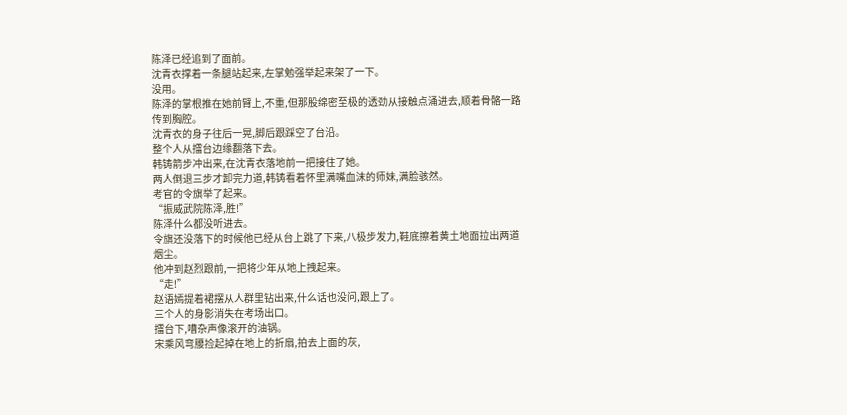陈泽已经追到了面前。
沈青衣撑着一条腿站起来,左掌勉强举起来架了一下。
没用。
陈泽的掌根推在她前臂上,不重,但那股绵密至极的透劲从接触点涌进去,顺着骨骼一路传到胸腔。
沈青衣的身子往后一晃,脚后跟踩空了台沿。
整个人从擂台边缘翻落下去。
韩铸箭步冲出来,在沈青衣落地前一把接住了她。
两人倒退三步才卸完力道,韩铸看着怀里满嘴血沫的师妹,满脸骇然。
考官的令旗举了起来。
“振威武院陈泽,胜!”
陈泽什么都没听进去。
令旗还没落下的时候他已经从台上跳了下来,八极步发力,鞋底擦着黄土地面拉出两道烟尘。
他冲到赵烈跟前,一把将少年从地上拽起来。
“走!”
赵语嫣提着裙摆从人群里钻出来,什么话也没问,跟上了。
三个人的身影消失在考场出口。
擂台下,嘈杂声像滚开的油锅。
宋乘风弯腰捡起掉在地上的折扇,拍去上面的灰,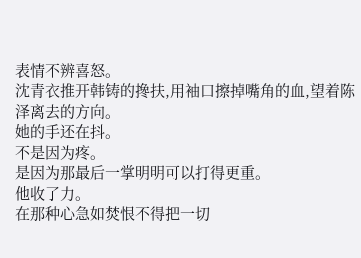表情不辨喜怒。
沈青衣推开韩铸的搀扶,用袖口擦掉嘴角的血,望着陈泽离去的方向。
她的手还在抖。
不是因为疼。
是因为那最后一掌明明可以打得更重。
他收了力。
在那种心急如焚恨不得把一切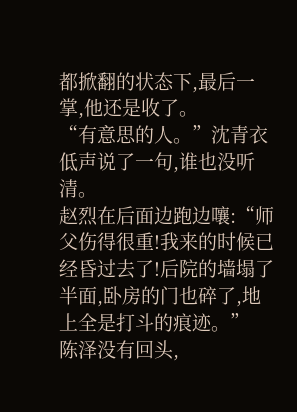都掀翻的状态下,最后一掌,他还是收了。
“有意思的人。”沈青衣低声说了一句,谁也没听清。
赵烈在后面边跑边嚷:“师父伤得很重!我来的时候已经昏过去了!后院的墙塌了半面,卧房的门也碎了,地上全是打斗的痕迹。”
陈泽没有回头,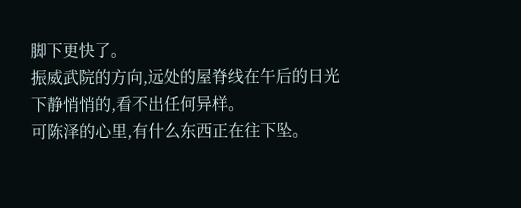脚下更快了。
振威武院的方向,远处的屋脊线在午后的日光下静悄悄的,看不出任何异样。
可陈泽的心里,有什么东西正在往下坠。